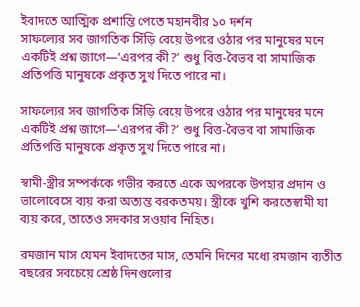ইবাদতে আত্মিক প্রশান্তি পেতে মহানবীর ১০ দর্শন
সাফল্যের সব জাগতিক সিঁড়ি বেয়ে উপরে ওঠার পর মানুষের মনে একটিই প্রশ্ন জাগে—‘এরপর কী?’ শুধু বিত্ত-বৈভব বা সামাজিক প্রতিপত্তি মানুষকে প্রকৃত সুখ দিতে পারে না।

সাফল্যের সব জাগতিক সিঁড়ি বেয়ে উপরে ওঠার পর মানুষের মনে একটিই প্রশ্ন জাগে—‘এরপর কী?’ শুধু বিত্ত-বৈভব বা সামাজিক প্রতিপত্তি মানুষকে প্রকৃত সুখ দিতে পারে না।

স্বামী-স্ত্রীর সম্পর্ককে গভীর করতে একে অপরকে উপহার প্রদান ও ভালোবেসে ব্যয় করা অত্যন্ত বরকতময়। স্ত্রীকে খুশি করতেস্বামী যা ব্যয় করে, তাতেও সদকার সওয়াব নিহিত।

রমজান মাস যেমন ইবাদতের মাস, তেমনি দিনের মধ্যে রমজান ব্যতীত বছরের সবচেয়ে শ্রেষ্ঠ দিনগুলোর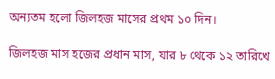অন্যতম হলো জিলহজ মাসের প্রথম ১০ দিন।

জিলহজ মাস হজের প্রধান মাস, যার ৮ থেকে ১২ তারিখে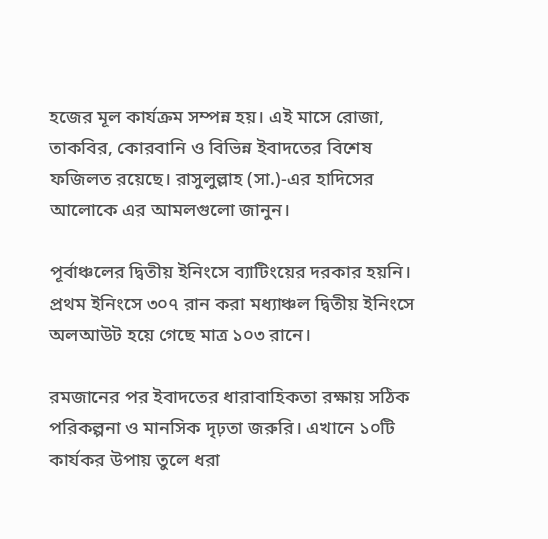হজের মূল কার্যক্রম সম্পন্ন হয়। এই মাসে রোজা, তাকবির, কোরবানি ও বিভিন্ন ইবাদতের বিশেষ ফজিলত রয়েছে। রাসুলুল্লাহ (সা.)-এর হাদিসের আলোকে এর আমলগুলো জানুন।

পূর্বাঞ্চলের দ্বিতীয় ইনিংসে ব্যাটিংয়ের দরকার হয়নি। প্রথম ইনিংসে ৩০৭ রান করা মধ্যাঞ্চল দ্বিতীয় ইনিংসে অলআউট হয়ে গেছে মাত্র ১০৩ রানে।

রমজানের পর ইবাদতের ধারাবাহিকতা রক্ষায় সঠিক পরিকল্পনা ও মানসিক দৃঢ়তা জরুরি। এখানে ১০টি কার্যকর উপায় তুলে ধরা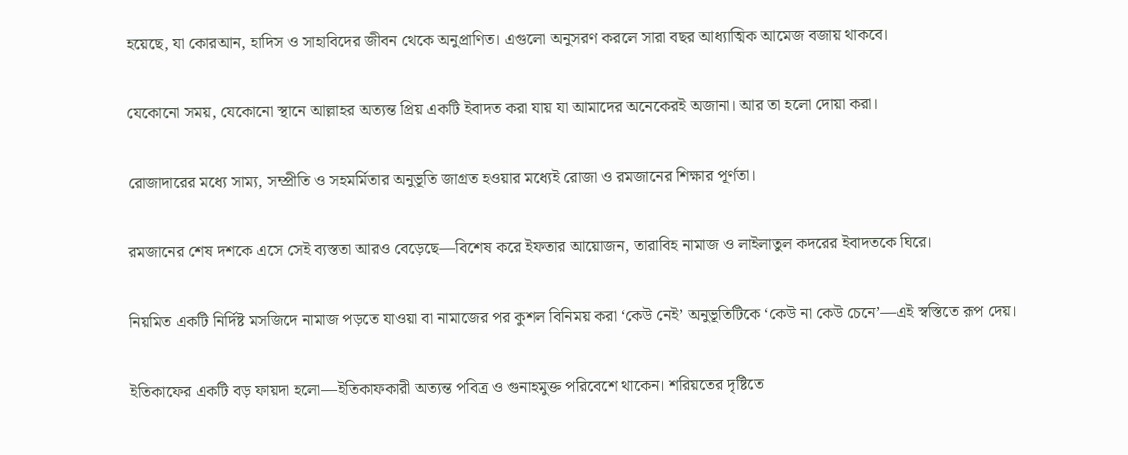হয়েছে, যা কোরআন, হাদিস ও সাহাবিদের জীবন থেকে অনুপ্রাণিত। এগুলো অনুসরণ করলে সারা বছর আধ্যাত্মিক আমেজ বজায় থাকবে।

যেকোনো সময়, যেকোনো স্থানে আল্লাহর অত্যন্ত প্রিয় একটি ইবাদত করা যায় যা আমাদের অনেকেরই অজানা। আর তা হলো দোয়া করা।

রোজাদারের মধ্যে সাম্য, সম্প্রীতি ও সহমর্মিতার অনুভূতি জাগ্রত হওয়ার মধ্যেই রোজা ও রমজানের শিক্ষার পূর্ণতা।

রমজানের শেষ দশকে এসে সেই ব্যস্ততা আরও বেড়েছে—বিশেষ করে ইফতার আয়োজন, তারাবিহ নামাজ ও লাইলাতুল কদরের ইবাদতকে ঘিরে।

নিয়মিত একটি নির্দিষ্ট মসজিদে নামাজ পড়তে যাওয়া বা নামাজের পর কুশল বিনিময় করা ‘কেউ নেই’ অনুভূতিটিকে ‘কেউ না কেউ চেনে’—এই স্বস্তিতে রূপ দেয়।

ইতিকাফের একটি বড় ফায়দা হলো—ইতিকাফকারী অত্যন্ত পবিত্র ও গুনাহমুক্ত পরিবেশে থাকেন। শরিয়তের দৃষ্টিতে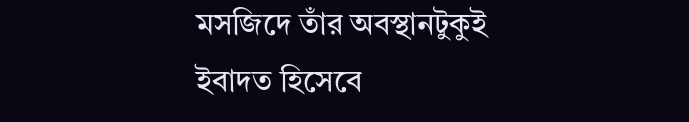মসজিদে তাঁর অবস্থানটুকুই ইবাদত হিসেবে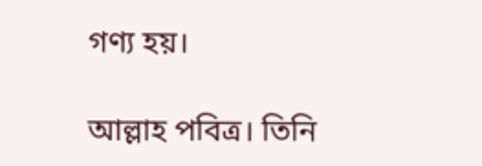গণ্য হয়।

আল্লাহ পবিত্র। তিনি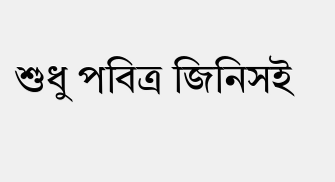শুধু পবিত্র জিনিসই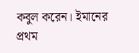কবুল করেন। ইমানের প্রথম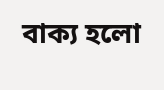বাক্য হলো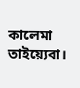কালেমা তাইয়্যেবা।